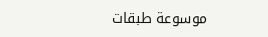موسوعة طبقات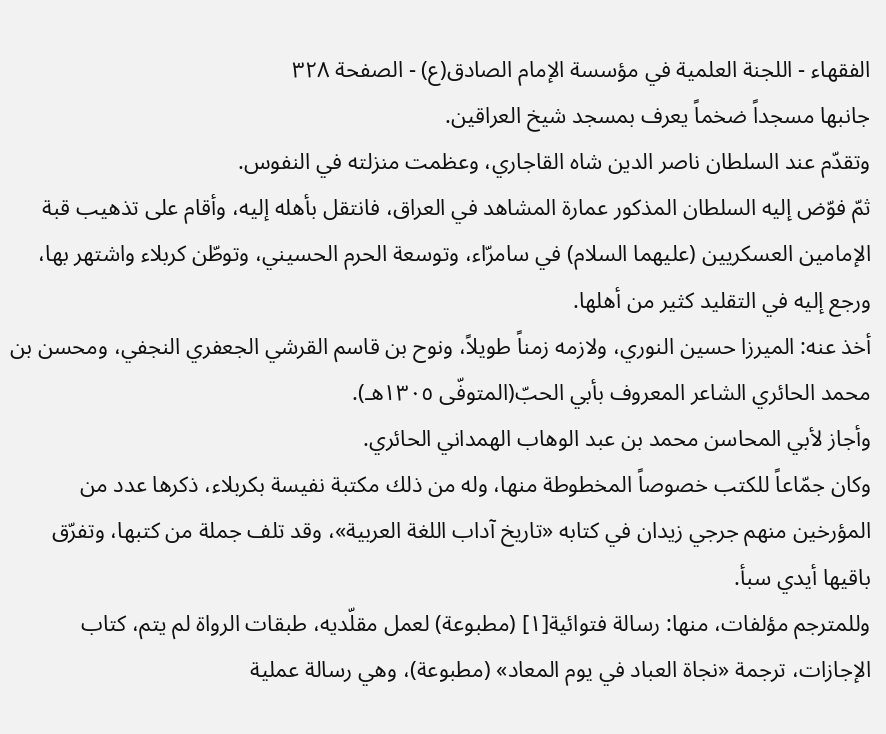الفقهاء - اللجنة العلمية في مؤسسة الإمام الصادق(ع) - الصفحة ٣٢٨
جانبها مسجداً ضخماً يعرف بمسجد شيخ العراقين.
وتقدّم عند السلطان ناصر الدين شاه القاجاري، وعظمت منزلته في النفوس.
ثمّ فوّض إليه السلطان المذكور عمارة المشاهد في العراق، فانتقل بأهله إليه، وأقام على تذهيب قبة الإمامين العسكريين (عليهما السلام) في سامرّاء، وتوسعة الحرم الحسيني، وتوطّن كربلاء واشتهر بها، ورجع إليه في التقليد كثير من أهلها.
أخذ عنه: الميرزا حسين النوري، ولازمه زمناً طويلاً، ونوح بن قاسم القرشي الجعفري النجفي، ومحسن بن محمد الحائري الشاعر المعروف بأبي الحبّ(المتوفّى ١٣٠٥هـ).
وأجاز لأبي المحاسن محمد بن عبد الوهاب الهمداني الحائري.
وكان جمّاعاً للكتب خصوصاً المخطوطة منها، وله من ذلك مكتبة نفيسة بكربلاء، ذكرها عدد من المؤرخين منهم جرجي زيدان في كتابه «تاريخ آداب اللغة العربية»، وقد تلف جملة من كتبها، وتفرّق باقيها أيدي سبأ.
وللمترجم مؤلفات، منها: رسالة فتوائية[١] (مطبوعة) لعمل مقلّديه، طبقات الرواة لم يتم، كتاب الإجازات، ترجمة «نجاة العباد في يوم المعاد» (مطبوعة)، وهي رسالة عملية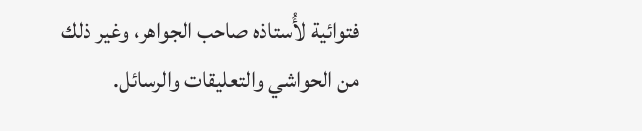فتوائية لأُستاذه صاحب الجواهر، وغير ذلك من الحواشي والتعليقات والرسائل.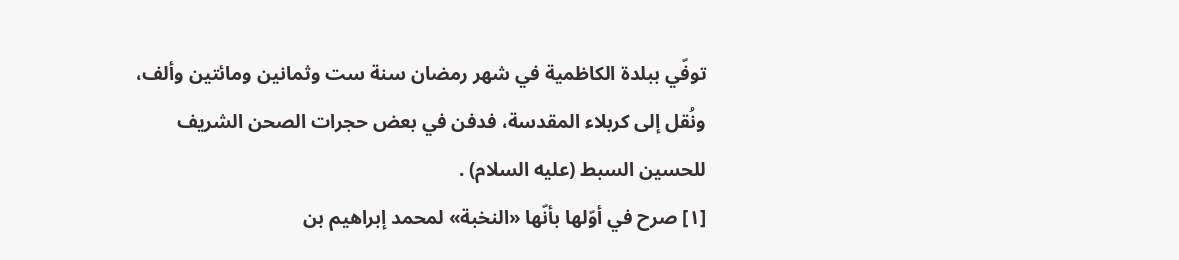توفّي ببلدة الكاظمية في شهر رمضان سنة ست وثمانين ومائتين وألف، ونُقل إلى كربلاء المقدسة، فدفن في بعض حجرات الصحن الشريف للحسين السبط (عليه السلام) .
[١] صرح في أوّلها بأنّها «النخبة» لمحمد إبراهيم بن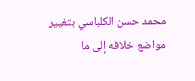محمد حسن الكلباسي بتغيير مواضع خلافه إلى ما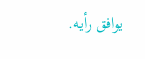يوافق رأيه.